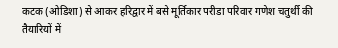कटक (ओडिशा) से आकर हरिद्वार में बसे मूर्तिकार परीडा परिवार गणेश चतुर्थी की तैयारियों में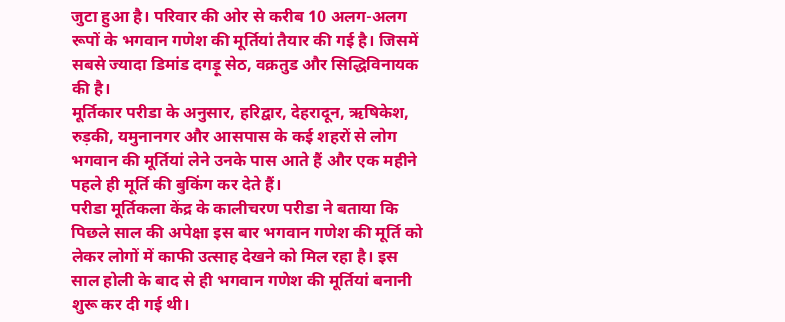जुटा हुआ है। परिवार की ओर से करीब 10 अलग-अलग रूपों के भगवान गणेश की मूर्तियां तैयार की गई है। जिसमें सबसे ज्यादा डिमांड दगड़ू सेठ, वक्रतुड और सिद्धिविनायक की है।
मूर्तिकार परीडा के अनुसार, हरिद्वार, देहरादून, ऋषिकेश, रुड़की, यमुनानगर और आसपास के कई शहरों से लोग भगवान की मूर्तियां लेने उनके पास आते हैं और एक महीने पहले ही मूर्ति की बुकिंग कर देते हैं।
परीडा मूर्तिकला केंद्र के कालीचरण परीडा ने बताया कि पिछले साल की अपेक्षा इस बार भगवान गणेश की मूर्ति को लेकर लोगों में काफी उत्साह देखने को मिल रहा है। इस साल होली के बाद से ही भगवान गणेश की मूर्तियां बनानी शुरू कर दी गई थी।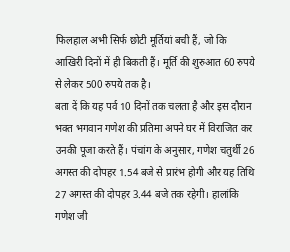फिलहाल अभी सिर्फ छोटी मूर्तियां बची हैं, जो कि आखिरी दिनों में ही बिकती हैं। मूर्ति की शुरुआत 60 रुपये से लेकर 500 रुपये तक है।
बता दें कि यह पर्व 10 दिनों तक चलता है और इस दौरान भक्त भगवान गणेश की प्रतिमा अपने घर में विराजित कर उनकी पूजा करते हैं। पंचांग के अनुसार, गणेश चतुर्थी 26 अगस्त की दोपहर 1.54 बजे से प्रारंभ होगी और यह तिथि 27 अगस्त की दोपहर 3.44 बजे तक रहेगी। हालांकि गणेश जी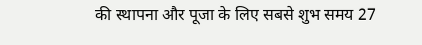की स्थापना और पूजा के लिए सबसे शुभ समय 27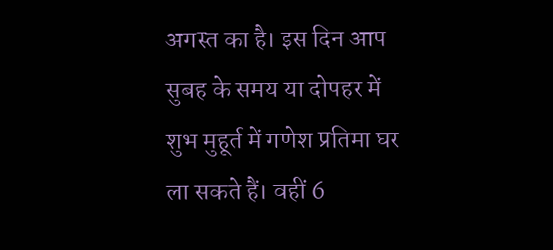अगस्त का है। इस दिन आप सुबह के समय या दोपहर में शुभ मुहूर्त में गणेश प्रतिमा घर ला सकते हैं। वहीं 6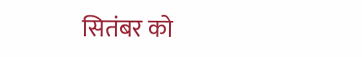सितंबर को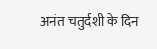अनंत चतुर्दशी के दिन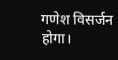गणेश विसर्जन होगा।